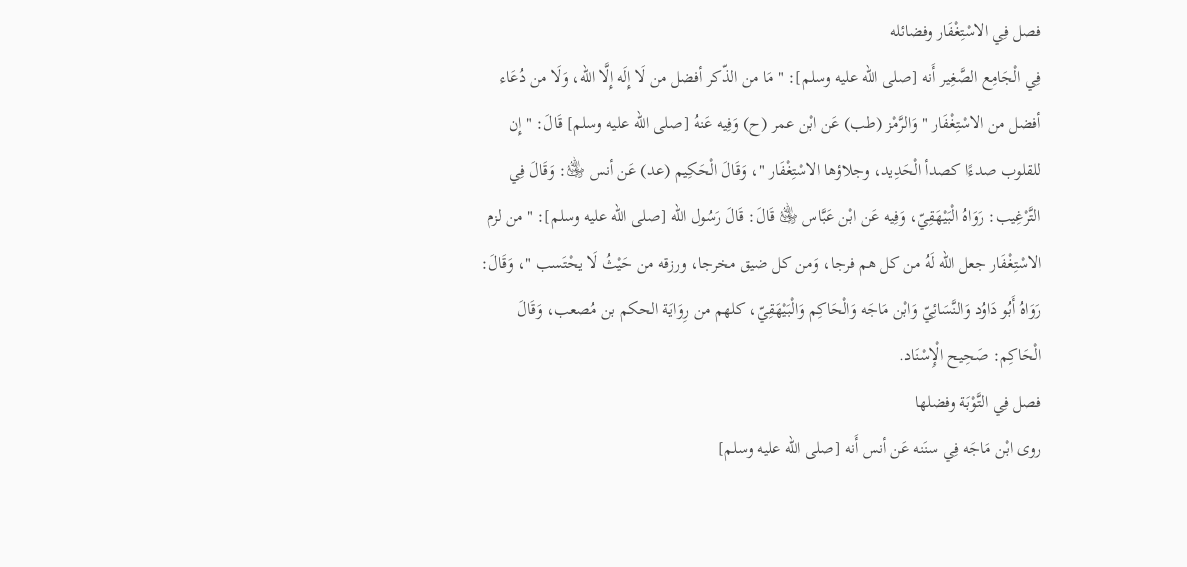فصل فِي الاسْتِغْفَار وفضائله
فِي الْجَامِع الصَّغِير أَنه [صلى الله عليه وسلم]: " مَا من الذّكر أفضل من لَا إِلَه إِلَّا الله، وَلَا من دُعَاء أفضل من الاسْتِغْفَار " وَالرَّمْز (طب) عَن ابْن عمر (ح) وَفِيه عَنهُ [صلى الله عليه وسلم] قَالَ: " إِن للقلوب صدءًا كصدأ الْحَدِيد، وجلاؤها الاسْتِغْفَار "، وَقَالَ الْحَكِيم (عد) عَن أنس ﵁: وَقَالَ فِي التَّرْغِيب: رَوَاهُ الْبَيْهَقِيّ، وَفِيه عَن ابْن عَبَّاس ﵁ قَالَ: قَالَ رَسُول الله [صلى الله عليه وسلم]: " من لزم الاسْتِغْفَار جعل الله لَهُ من كل هم فرجا، وَمن كل ضيق مخرجا، ورزقه من حَيْثُ لَا يحْتَسب "، وَقَالَ: رَوَاهُ أَبُو دَاوُد وَالنَّسَائِيّ وَابْن مَاجَه وَالْحَاكِم وَالْبَيْهَقِيّ، كلهم من رِوَايَة الحكم بن مُصعب، وَقَالَ الْحَاكِم: صَحِيح الْإِسْنَاد.
فصل فِي التَّوْبَة وفضلها
روى ابْن مَاجَه فِي سنَنه عَن أنس أَنه [صلى الله عليه وسلم]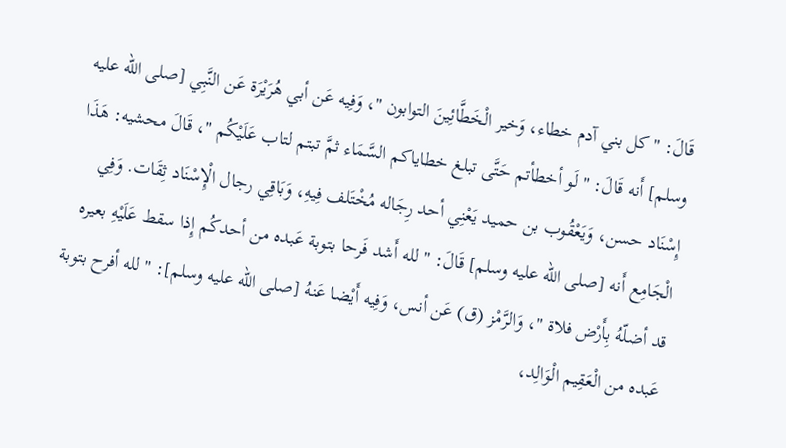قَالَ: " كل بني آدم خطاء، وَخير الْخَطَّائِينَ التوابون "، وَفِيه عَن أبي هُرَيْرَة عَن النَّبِي [صلى الله عليه وسلم] أَنه قَالَ: " لَو أخطأتم حَتَّى تبلغ خطاياكم السَّمَاء ثمَّ تبتم لتاب عَلَيْكُم "، قَالَ محشيه: هَذَا إِسْنَاد حسن، وَيَعْقُوب بن حميد يَعْنِي أحد رِجَاله مُخْتَلف فِيهِ، وَبَاقِي رجال الْإِسْنَاد ثِقَات. وَفِي الْجَامِع أَنه [صلى الله عليه وسلم] قَالَ: " لله أَشد فَرحا بتوبة عَبده من أحدكُم إِذا سقط عَلَيْهِ بعيره قد أضلّهُ بِأَرْض فلاة "، وَالرَّمْز (ق) عَن أنس، وَفِيه أَيْضا عَنهُ [صلى الله عليه وسلم]: " لله أفرح بتوبة عَبده من الْعَقِيم الْوَالِد،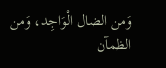وَمن الضال الْوَاجِد، وَمن الظمآن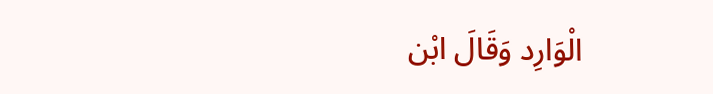الْوَارِد وَقَالَ ابْن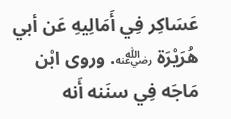عَسَاكِر فِي أَمَالِيهِ عَن أبي هُرَيْرَة ﵁. وروى ابْن مَاجَه فِي سنَنه أَنه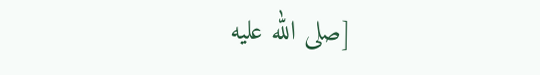[صلى الله عليه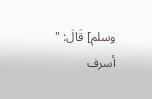وسلم] قَالَ: " أسرف